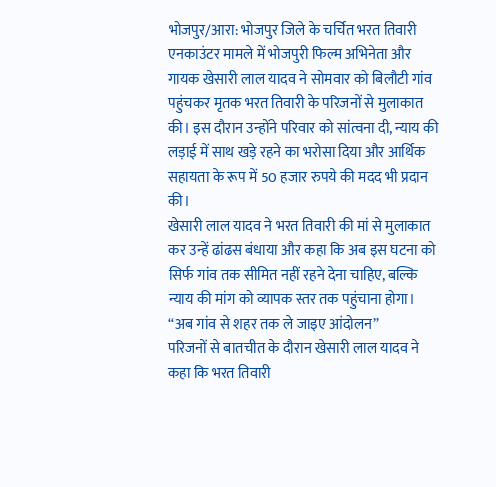भोजपुर/आरा: भोजपुर जिले के चर्चित भरत तिवारी एनकाउंटर मामले में भोजपुरी फिल्म अभिनेता और गायक खेसारी लाल यादव ने सोमवार को बिलौटी गांव पहुंचकर मृतक भरत तिवारी के परिजनों से मुलाकात की। इस दौरान उन्होंने परिवार को सांत्वना दी, न्याय की लड़ाई में साथ खड़े रहने का भरोसा दिया और आर्थिक सहायता के रूप में 50 हजार रुपये की मदद भी प्रदान की।
खेसारी लाल यादव ने भरत तिवारी की मां से मुलाकात कर उन्हें ढांढस बंधाया और कहा कि अब इस घटना को सिर्फ गांव तक सीमित नहीं रहने देना चाहिए, बल्कि न्याय की मांग को व्यापक स्तर तक पहुंचाना होगा।
“अब गांव से शहर तक ले जाइए आंदोलन”
परिजनों से बातचीत के दौरान खेसारी लाल यादव ने कहा कि भरत तिवारी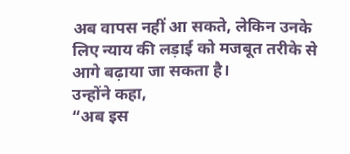अब वापस नहीं आ सकते, लेकिन उनके लिए न्याय की लड़ाई को मजबूत तरीके से आगे बढ़ाया जा सकता है।
उन्होंने कहा,
“अब इस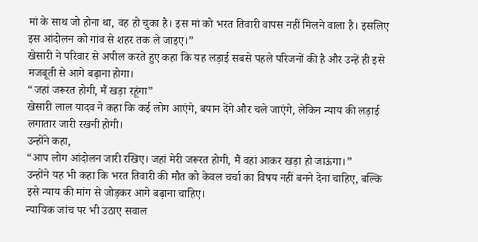मां के साथ जो होना था, वह हो चुका है। इस मां को भरत तिवारी वापस नहीं मिलने वाला है। इसलिए इस आंदोलन को गांव से शहर तक ले जाइए।”
खेसारी ने परिवार से अपील करते हुए कहा कि यह लड़ाई सबसे पहले परिजनों की है और उन्हें ही इसे मजबूती से आगे बढ़ाना होगा।
“जहां जरूरत होगी, मैं खड़ा रहूंगा”
खेसारी लाल यादव ने कहा कि कई लोग आएंगे, बयान देंगे और चले जाएंगे, लेकिन न्याय की लड़ाई लगातार जारी रखनी होगी।
उन्होंने कहा,
“आप लोग आंदोलन जारी रखिए। जहां मेरी जरूरत होगी, मैं वहां आकर खड़ा हो जाऊंगा।”
उन्होंने यह भी कहा कि भरत तिवारी की मौत को केवल चर्चा का विषय नहीं बनने देना चाहिए, बल्कि इसे न्याय की मांग से जोड़कर आगे बढ़ाना चाहिए।
न्यायिक जांच पर भी उठाए सवाल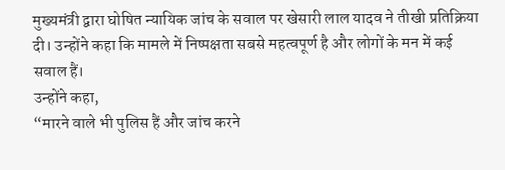मुख्यमंत्री द्वारा घोषित न्यायिक जांच के सवाल पर खेसारी लाल यादव ने तीखी प्रतिक्रिया दी। उन्होंने कहा कि मामले में निष्पक्षता सबसे महत्वपूर्ण है और लोगों के मन में कई सवाल हैं।
उन्होंने कहा,
“मारने वाले भी पुलिस हैं और जांच करने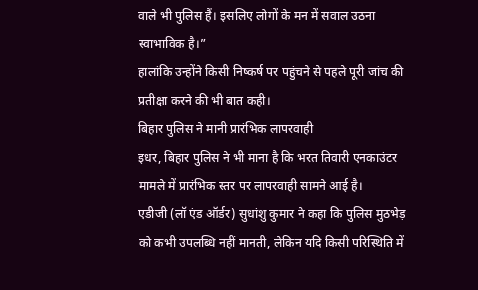वाले भी पुलिस हैं। इसलिए लोगों के मन में सवाल उठना स्वाभाविक है।”
हालांकि उन्होंने किसी निष्कर्ष पर पहुंचने से पहले पूरी जांच की प्रतीक्षा करने की भी बात कही।
बिहार पुलिस ने मानी प्रारंभिक लापरवाही
इधर, बिहार पुलिस ने भी माना है कि भरत तिवारी एनकाउंटर मामले में प्रारंभिक स्तर पर लापरवाही सामने आई है।
एडीजी (लॉ एंड ऑर्डर) सुधांशु कुमार ने कहा कि पुलिस मुठभेड़ को कभी उपलब्धि नहीं मानती, लेकिन यदि किसी परिस्थिति में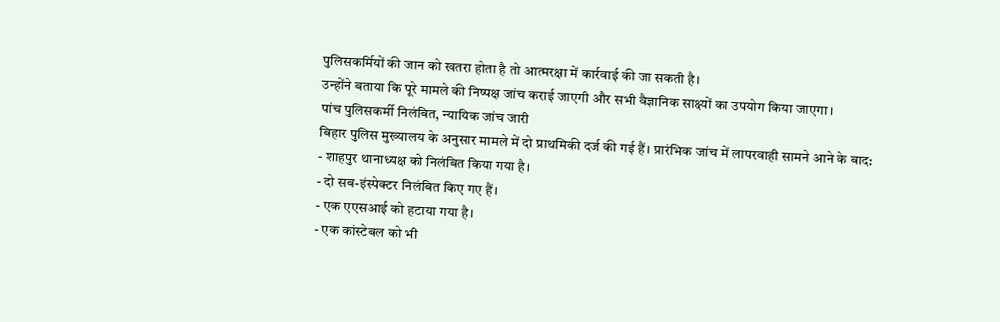पुलिसकर्मियों की जान को खतरा होता है तो आत्मरक्षा में कार्रवाई की जा सकती है।
उन्होंने बताया कि पूरे मामले की निष्पक्ष जांच कराई जाएगी और सभी वैज्ञानिक साक्ष्यों का उपयोग किया जाएगा।
पांच पुलिसकर्मी निलंबित, न्यायिक जांच जारी
बिहार पुलिस मुख्यालय के अनुसार मामले में दो प्राथमिकी दर्ज की गई हैं। प्रारंभिक जांच में लापरवाही सामने आने के बाद:
- शाहपुर थानाध्यक्ष को निलंबित किया गया है।
- दो सब-इंस्पेक्टर निलंबित किए गए हैं।
- एक एएसआई को हटाया गया है।
- एक कांस्टेबल को भी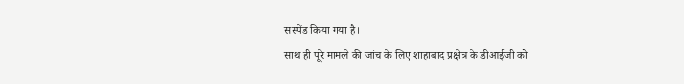सस्पेंड किया गया है।
साथ ही पूरे मामले की जांच के लिए शाहाबाद प्रक्षेत्र के डीआईजी को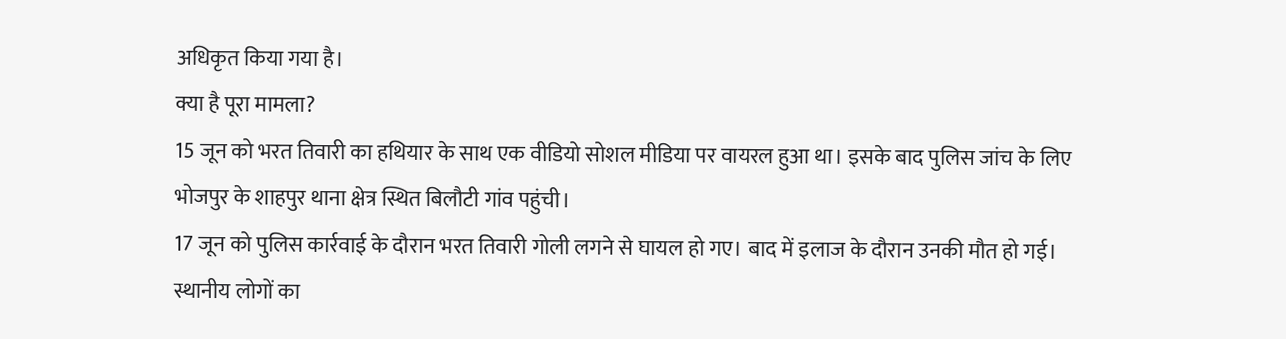अधिकृत किया गया है।
क्या है पूरा मामला?
15 जून को भरत तिवारी का हथियार के साथ एक वीडियो सोशल मीडिया पर वायरल हुआ था। इसके बाद पुलिस जांच के लिए भोजपुर के शाहपुर थाना क्षेत्र स्थित बिलौटी गांव पहुंची।
17 जून को पुलिस कार्रवाई के दौरान भरत तिवारी गोली लगने से घायल हो गए। बाद में इलाज के दौरान उनकी मौत हो गई। स्थानीय लोगों का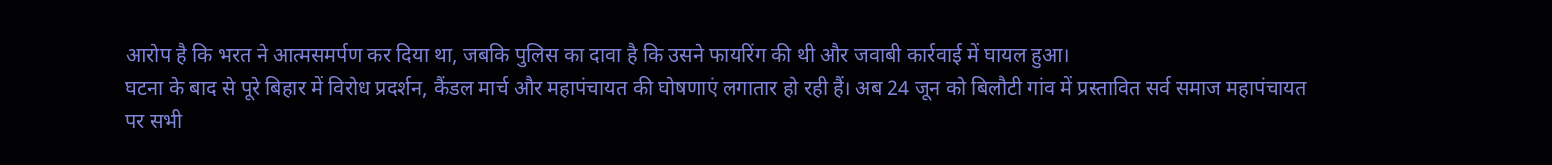आरोप है कि भरत ने आत्मसमर्पण कर दिया था, जबकि पुलिस का दावा है कि उसने फायरिंग की थी और जवाबी कार्रवाई में घायल हुआ।
घटना के बाद से पूरे बिहार में विरोध प्रदर्शन, कैंडल मार्च और महापंचायत की घोषणाएं लगातार हो रही हैं। अब 24 जून को बिलौटी गांव में प्रस्तावित सर्व समाज महापंचायत पर सभी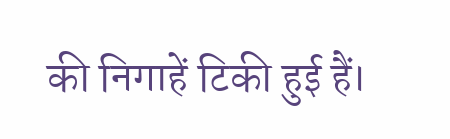की निगाहें टिकी हुई हैं।